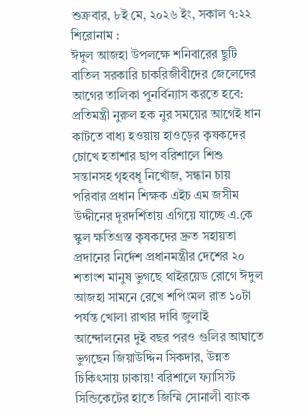শুক্রবার, ৮ই মে, ২০২৬ ইং, সকাল ৭:২২
শিরোনাম :
ঈদুল আজহা উপলক্ষে শনিবারের ছুটি বাতিল সরকারি চাকরিজীবীদের জেলেদের আগের তালিকা পুনর্বিন্যাস করতে হবে: প্রতিমন্ত্রী নুরুল হক নুর সময়ের আগেই ধান কাটতে বাধ্য হওয়ায় হাওড়ের কৃষকদের চোখে হতাশার ছাপ বরিশালে শিশু সন্তানসহ গৃহবধূ নিখোঁজ, সন্ধান চায় পরিবার প্রধান শিক্ষক এইচ এম জসীম উদ্দীনের দূরদর্শিতায় এগিয়ে যাচ্ছে এ.কে স্কুল ক্ষতিগ্রস্ত কৃষকদের দ্রুত সহায়তা প্রদানের নির্দেশ প্রধানমন্ত্রীর দেশের ২০ শতাংশ মানুষ ভুগছে থাইরয়েড রোগে ঈদুল আজহা সামনে রেখে শপিংমল রাত ১০টা পর্যন্ত খোলা রাখার দাবি জুলাই আন্দোলনের দুই বছর পরও গুলির আঘাতে ভুগছেন জিয়াউদ্দিন সিকদার, উন্নত চিকিৎসায় ঢাকায়! বরিশালে ফ্যাসিস্ট সিন্ডিকেটের হাতে জিম্মি সোনালী ব্যাংক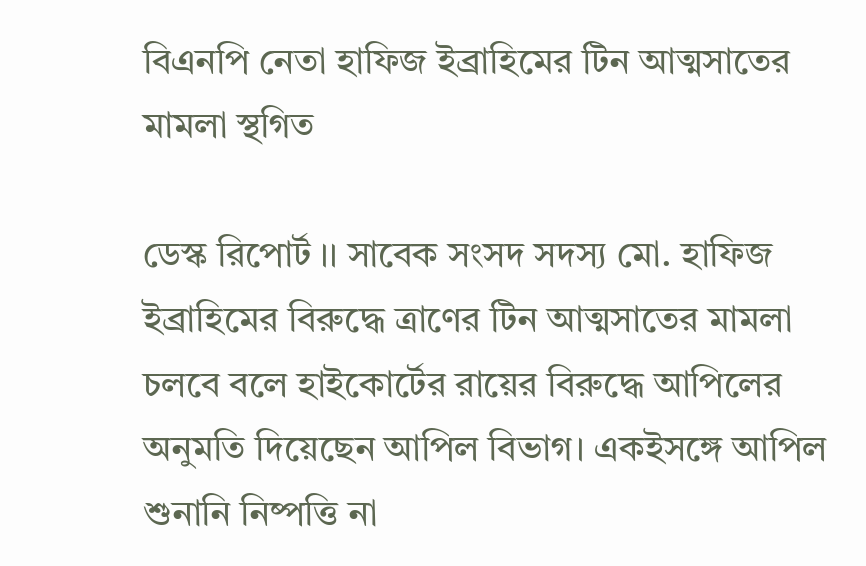বিএনপি নেতা হাফিজ ইব্রাহিমের টিন আত্মসাতের মামলা স্থগিত

ডেস্ক রিপোর্ট ।। সাবেক সংসদ সদস্য মো. হাফিজ ইব্রাহিমের বিরুদ্ধে ত্রাণের টিন আত্মসাতের মামলা চলবে বলে হাইকোর্টের রায়ের বিরুদ্ধে আপিলের অনুমতি দিয়েছেন আপিল বিভাগ। একইসঙ্গে আপিল শুনানি নিষ্পত্তি না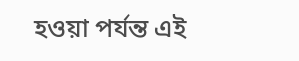হওয়া পর্যন্ত এই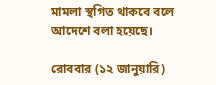মামলা স্থগিত থাকবে বলে আদেশে বলা হয়েছে।

রোববার (১২ জানুয়ারি)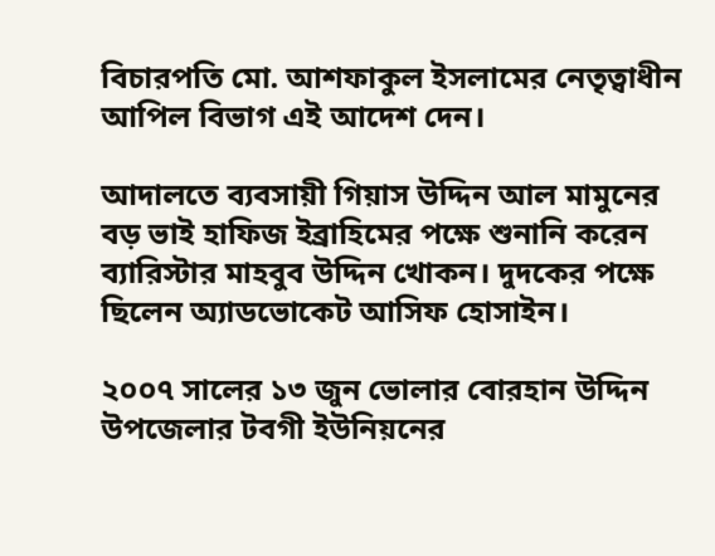বিচারপতি মো. আশফাকুল ইসলামের নেতৃত্বাধীন আপিল বিভাগ এই আদেশ দেন।

আদালতে ব্যবসায়ী গিয়াস উদ্দিন আল মামুনের বড় ভাই হাফিজ ইব্রাহিমের পক্ষে শুনানি করেন ব্যারিস্টার মাহবুব উদ্দিন খোকন। দুদকের পক্ষে ছিলেন অ্যাডভোকেট আসিফ হোসাইন।

২০০৭ সালের ১৩ জুন ভোলার বোরহান উদ্দিন উপজেলার টবগী ইউনিয়নের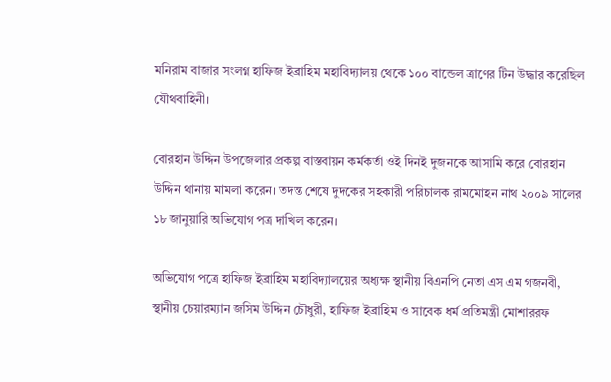মনিরাম বাজার সংলগ্ন হাফিজ ইব্রাহিম মহাবিদ্যালয় থেকে ১০০ বান্ডেল ত্রাণের টিন উদ্ধার করেছিল যৌথবাহিনী।

বোরহান উদ্দিন উপজেলার প্রকল্প বাস্তবায়ন কর্মকর্তা ওই দিনই দুজনকে আসামি করে বোরহান উদ্দিন থানায় মামলা করেন। তদন্ত শেষে দুদকের সহকারী পরিচালক রামমোহন নাথ ২০০৯ সালের ১৮ জানুয়ারি অভিযোগ পত্র দাখিল করেন।

অভিযোগ পত্রে হাফিজ ইব্রাহিম মহাবিদ্যালয়ের অধ্যক্ষ স্থানীয় বিএনপি নেতা এস এম গজনবী, স্থানীয় চেয়ারম্যান জসিম উদ্দিন চৌধুরী, হাফিজ ইব্রাহিম ও সাবেক ধর্ম প্রতিমন্ত্রী মোশাররফ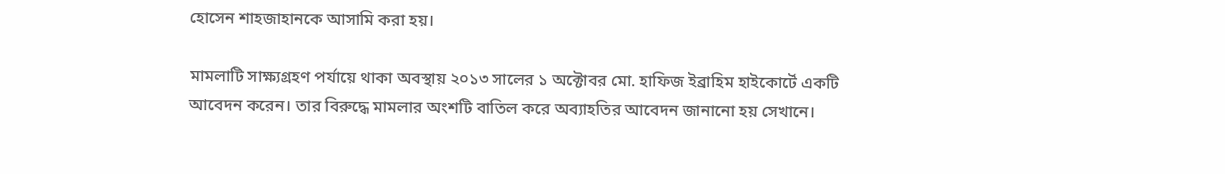হোসেন শাহজাহানকে আসামি করা হয়।

মামলাটি সাক্ষ্যগ্রহণ পর্যায়ে থাকা অবস্থায় ২০১৩ সালের ১ অক্টোবর মো. হাফিজ ইব্রাহিম হাইকোর্টে একটি আবেদন করেন। তার বিরুদ্ধে মামলার অংশটি বাতিল করে অব্যাহতির আবেদন জানানো হয় সেখানে।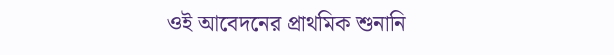ওই আবেদনের প্রাথমিক শুনানি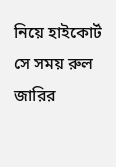নিয়ে হাইকোর্ট সে সময় রুল জারির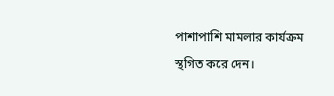পাশাপাশি মামলার কার্যক্রম স্থগিত করে দেন।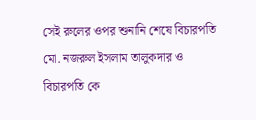সেই রুলের ওপর শুনানি শেষে বিচারপতি মো. নজরুল ইসলাম তালুকদার ও বিচারপতি কে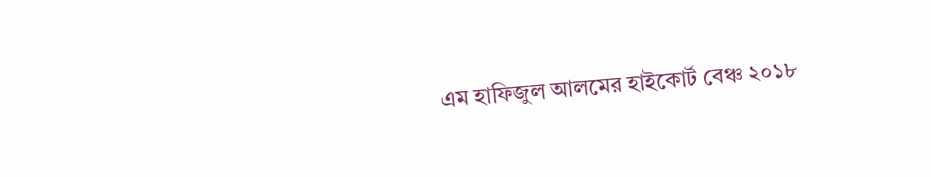এম হাফিজুল আলমের হাইকোর্ট বেঞ্চ ২০১৮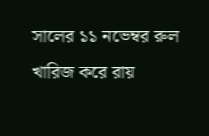সালের ১১ নভেম্বর রুল খারিজ করে রায়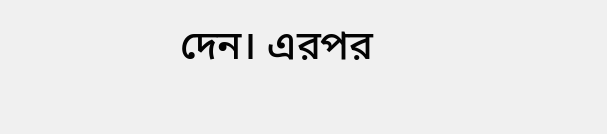দেন। এরপর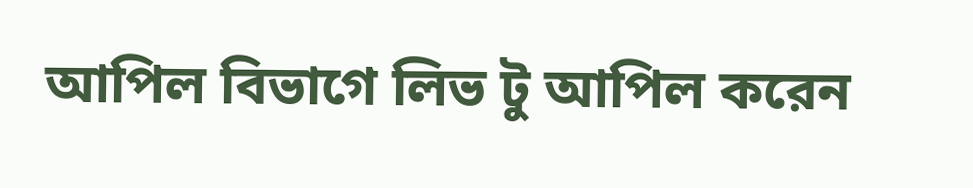আপিল বিভাগে লিভ টু আপিল করেন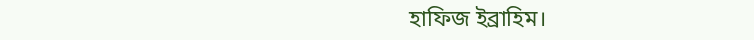হাফিজ ইব্রাহিম।